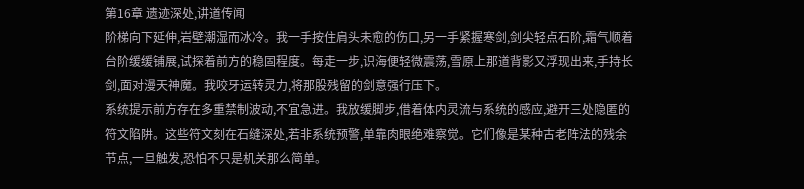第16章 遗迹深处,讲道传闻
阶梯向下延伸,岩壁潮湿而冰冷。我一手按住肩头未愈的伤口,另一手紧握寒剑,剑尖轻点石阶,霜气顺着台阶缓缓铺展,试探着前方的稳固程度。每走一步,识海便轻微震荡,雪原上那道背影又浮现出来,手持长剑,面对漫天神魔。我咬牙运转灵力,将那股残留的剑意强行压下。
系统提示前方存在多重禁制波动,不宜急进。我放缓脚步,借着体内灵流与系统的感应,避开三处隐匿的符文陷阱。这些符文刻在石缝深处,若非系统预警,单靠肉眼绝难察觉。它们像是某种古老阵法的残余节点,一旦触发,恐怕不只是机关那么简单。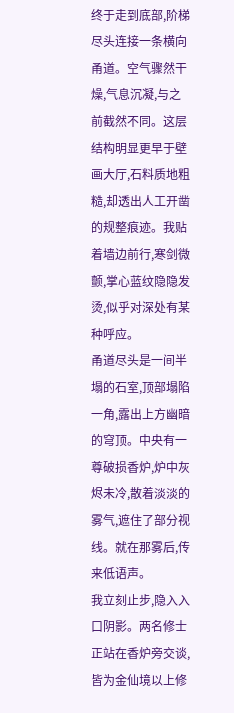终于走到底部,阶梯尽头连接一条横向甬道。空气骤然干燥,气息沉凝,与之前截然不同。这层结构明显更早于壁画大厅,石料质地粗糙,却透出人工开凿的规整痕迹。我贴着墙边前行,寒剑微颤,掌心蓝纹隐隐发烫,似乎对深处有某种呼应。
甬道尽头是一间半塌的石室,顶部塌陷一角,露出上方幽暗的穹顶。中央有一尊破损香炉,炉中灰烬未冷,散着淡淡的雾气,遮住了部分视线。就在那雾后,传来低语声。
我立刻止步,隐入入口阴影。两名修士正站在香炉旁交谈,皆为金仙境以上修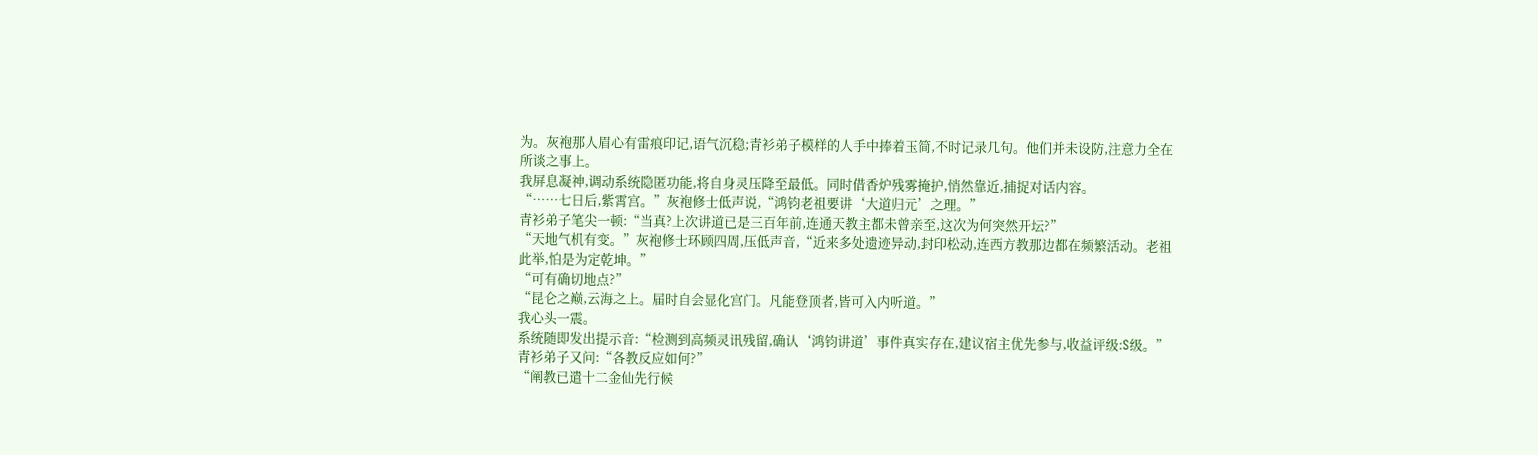为。灰袍那人眉心有雷痕印记,语气沉稳;青衫弟子模样的人手中捧着玉简,不时记录几句。他们并未设防,注意力全在所谈之事上。
我屏息凝神,调动系统隐匿功能,将自身灵压降至最低。同时借香炉残雾掩护,悄然靠近,捕捉对话内容。
“……七日后,紫霄宫。”灰袍修士低声说,“鸿钧老祖要讲‘大道归元’之理。”
青衫弟子笔尖一顿:“当真?上次讲道已是三百年前,连通天教主都未曾亲至,这次为何突然开坛?”
“天地气机有变。”灰袍修士环顾四周,压低声音,“近来多处遗迹异动,封印松动,连西方教那边都在频繁活动。老祖此举,怕是为定乾坤。”
“可有确切地点?”
“昆仑之巅,云海之上。届时自会显化宫门。凡能登顶者,皆可入内听道。”
我心头一震。
系统随即发出提示音:“检测到高频灵讯残留,确认‘鸿钧讲道’事件真实存在,建议宿主优先参与,收益评级:S级。”
青衫弟子又问:“各教反应如何?”
“阐教已遣十二金仙先行候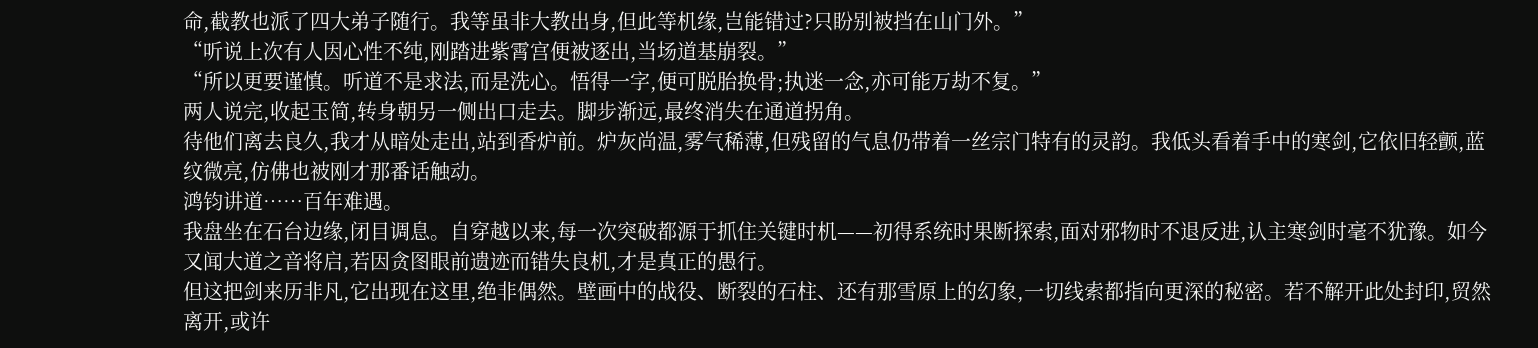命,截教也派了四大弟子随行。我等虽非大教出身,但此等机缘,岂能错过?只盼别被挡在山门外。”
“听说上次有人因心性不纯,刚踏进紫霄宫便被逐出,当场道基崩裂。”
“所以更要谨慎。听道不是求法,而是洗心。悟得一字,便可脱胎换骨;执迷一念,亦可能万劫不复。”
两人说完,收起玉简,转身朝另一侧出口走去。脚步渐远,最终消失在通道拐角。
待他们离去良久,我才从暗处走出,站到香炉前。炉灰尚温,雾气稀薄,但残留的气息仍带着一丝宗门特有的灵韵。我低头看着手中的寒剑,它依旧轻颤,蓝纹微亮,仿佛也被刚才那番话触动。
鸿钧讲道……百年难遇。
我盘坐在石台边缘,闭目调息。自穿越以来,每一次突破都源于抓住关键时机——初得系统时果断探索,面对邪物时不退反进,认主寒剑时毫不犹豫。如今又闻大道之音将启,若因贪图眼前遗迹而错失良机,才是真正的愚行。
但这把剑来历非凡,它出现在这里,绝非偶然。壁画中的战役、断裂的石柱、还有那雪原上的幻象,一切线索都指向更深的秘密。若不解开此处封印,贸然离开,或许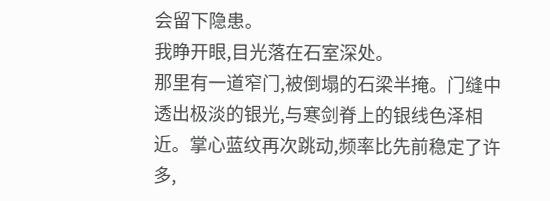会留下隐患。
我睁开眼,目光落在石室深处。
那里有一道窄门,被倒塌的石梁半掩。门缝中透出极淡的银光,与寒剑脊上的银线色泽相近。掌心蓝纹再次跳动,频率比先前稳定了许多,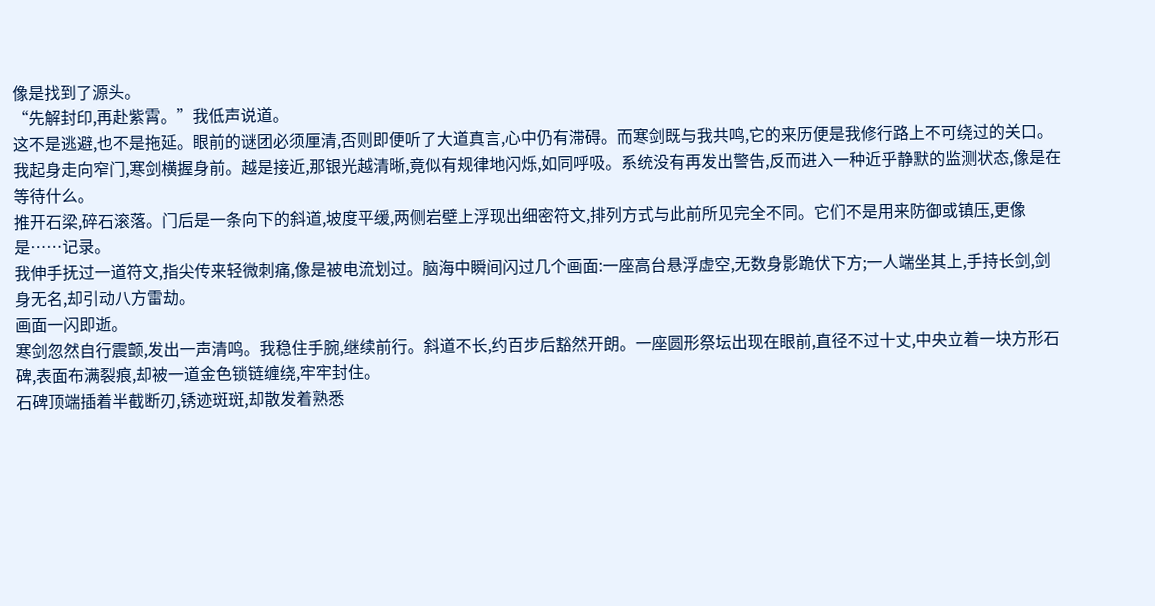像是找到了源头。
“先解封印,再赴紫霄。”我低声说道。
这不是逃避,也不是拖延。眼前的谜团必须厘清,否则即便听了大道真言,心中仍有滞碍。而寒剑既与我共鸣,它的来历便是我修行路上不可绕过的关口。
我起身走向窄门,寒剑横握身前。越是接近,那银光越清晰,竟似有规律地闪烁,如同呼吸。系统没有再发出警告,反而进入一种近乎静默的监测状态,像是在等待什么。
推开石梁,碎石滚落。门后是一条向下的斜道,坡度平缓,两侧岩壁上浮现出细密符文,排列方式与此前所见完全不同。它们不是用来防御或镇压,更像是……记录。
我伸手抚过一道符文,指尖传来轻微刺痛,像是被电流划过。脑海中瞬间闪过几个画面:一座高台悬浮虚空,无数身影跪伏下方;一人端坐其上,手持长剑,剑身无名,却引动八方雷劫。
画面一闪即逝。
寒剑忽然自行震颤,发出一声清鸣。我稳住手腕,继续前行。斜道不长,约百步后豁然开朗。一座圆形祭坛出现在眼前,直径不过十丈,中央立着一块方形石碑,表面布满裂痕,却被一道金色锁链缠绕,牢牢封住。
石碑顶端插着半截断刃,锈迹斑斑,却散发着熟悉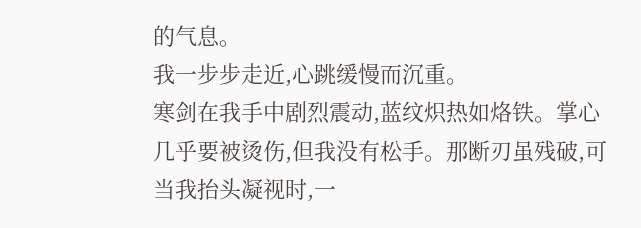的气息。
我一步步走近,心跳缓慢而沉重。
寒剑在我手中剧烈震动,蓝纹炽热如烙铁。掌心几乎要被烫伤,但我没有松手。那断刃虽残破,可当我抬头凝视时,一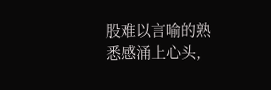股难以言喻的熟悉感涌上心头,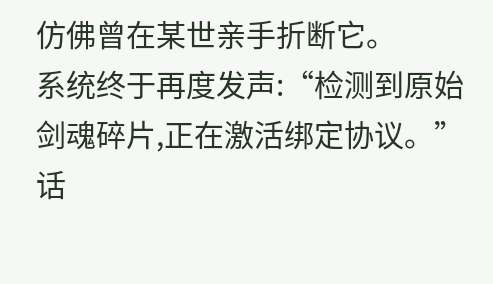仿佛曾在某世亲手折断它。
系统终于再度发声:“检测到原始剑魂碎片,正在激活绑定协议。”
话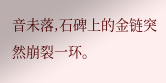音未落,石碑上的金链突然崩裂一环。